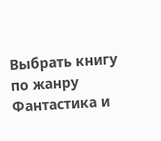Выбрать книгу по жанру
Фантастика и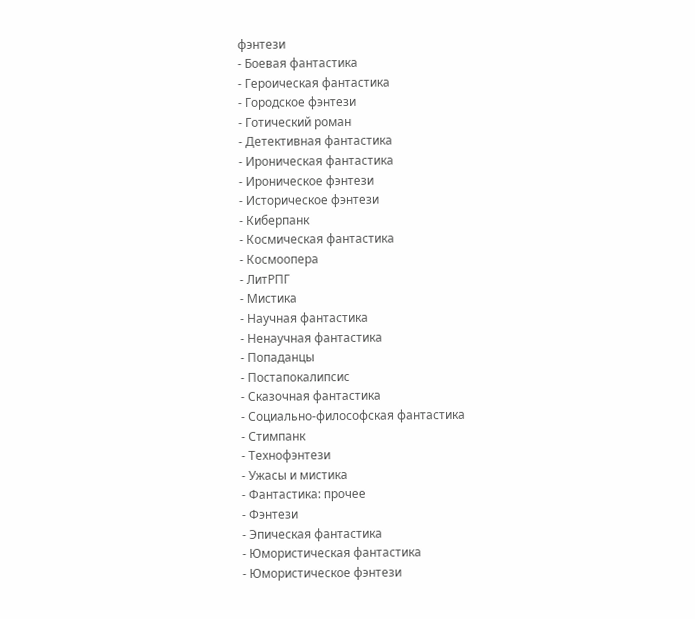фэнтези
- Боевая фантастика
- Героическая фантастика
- Городское фэнтези
- Готический роман
- Детективная фантастика
- Ироническая фантастика
- Ироническое фэнтези
- Историческое фэнтези
- Киберпанк
- Космическая фантастика
- Космоопера
- ЛитРПГ
- Мистика
- Научная фантастика
- Ненаучная фантастика
- Попаданцы
- Постапокалипсис
- Сказочная фантастика
- Социально-философская фантастика
- Стимпанк
- Технофэнтези
- Ужасы и мистика
- Фантастика: прочее
- Фэнтези
- Эпическая фантастика
- Юмористическая фантастика
- Юмористическое фэнтези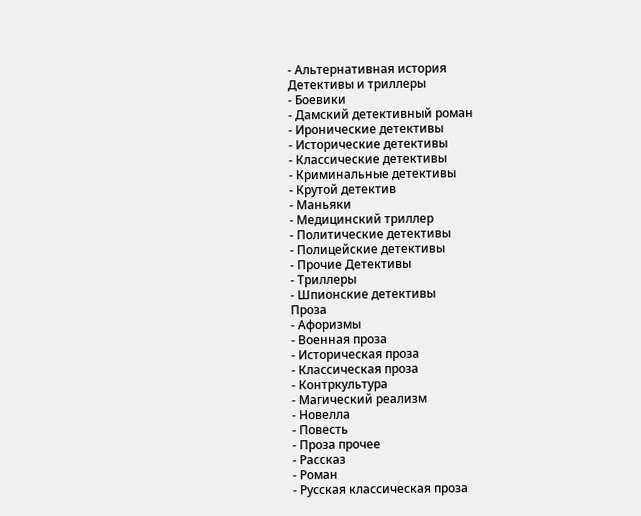- Альтернативная история
Детективы и триллеры
- Боевики
- Дамский детективный роман
- Иронические детективы
- Исторические детективы
- Классические детективы
- Криминальные детективы
- Крутой детектив
- Маньяки
- Медицинский триллер
- Политические детективы
- Полицейские детективы
- Прочие Детективы
- Триллеры
- Шпионские детективы
Проза
- Афоризмы
- Военная проза
- Историческая проза
- Классическая проза
- Контркультура
- Магический реализм
- Новелла
- Повесть
- Проза прочее
- Рассказ
- Роман
- Русская классическая проза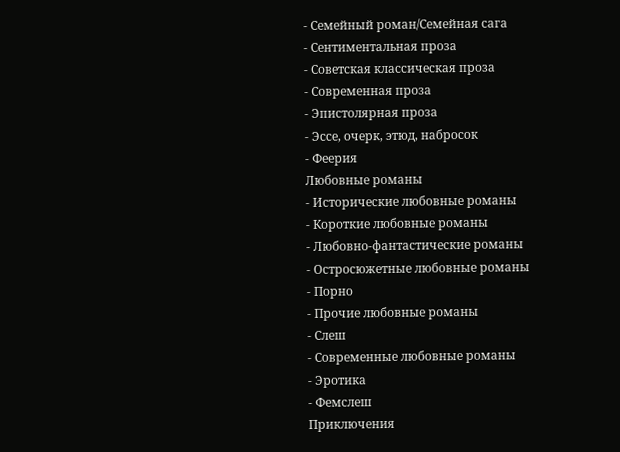- Семейный роман/Семейная сага
- Сентиментальная проза
- Советская классическая проза
- Современная проза
- Эпистолярная проза
- Эссе, очерк, этюд, набросок
- Феерия
Любовные романы
- Исторические любовные романы
- Короткие любовные романы
- Любовно-фантастические романы
- Остросюжетные любовные романы
- Порно
- Прочие любовные романы
- Слеш
- Современные любовные романы
- Эротика
- Фемслеш
Приключения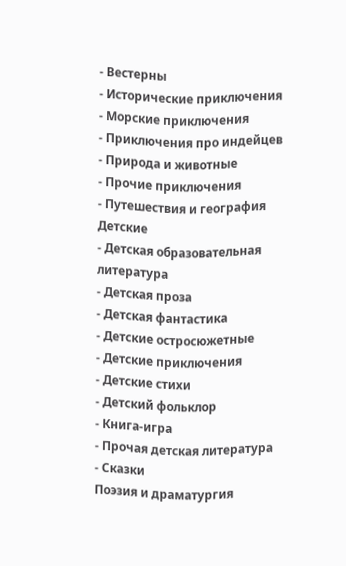- Вестерны
- Исторические приключения
- Морские приключения
- Приключения про индейцев
- Природа и животные
- Прочие приключения
- Путешествия и география
Детские
- Детская образовательная литература
- Детская проза
- Детская фантастика
- Детские остросюжетные
- Детские приключения
- Детские стихи
- Детский фольклор
- Книга-игра
- Прочая детская литература
- Сказки
Поэзия и драматургия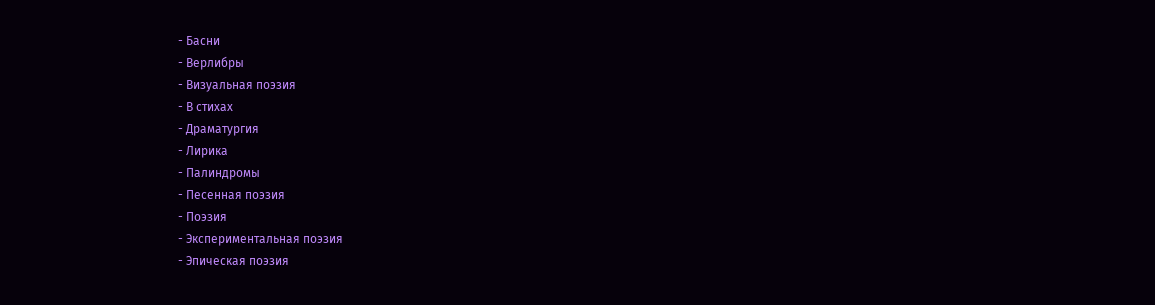- Басни
- Верлибры
- Визуальная поэзия
- В стихах
- Драматургия
- Лирика
- Палиндромы
- Песенная поэзия
- Поэзия
- Экспериментальная поэзия
- Эпическая поэзия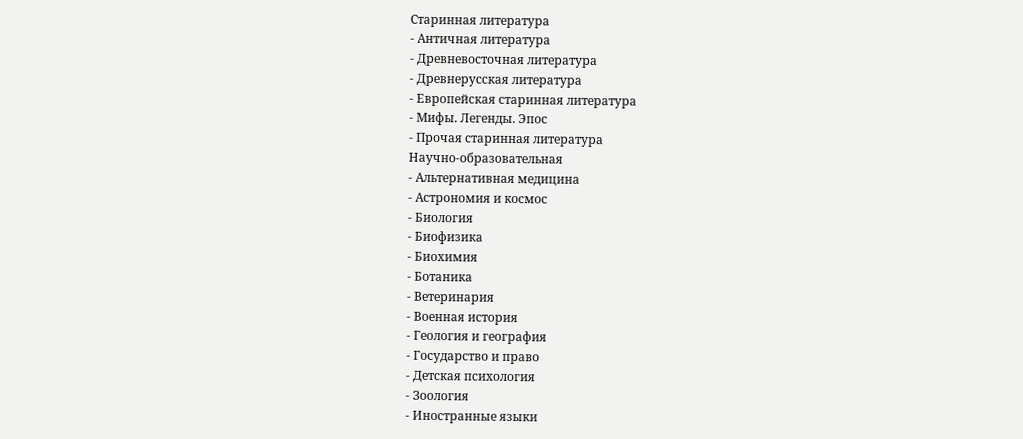Старинная литература
- Античная литература
- Древневосточная литература
- Древнерусская литература
- Европейская старинная литература
- Мифы. Легенды. Эпос
- Прочая старинная литература
Научно-образовательная
- Альтернативная медицина
- Астрономия и космос
- Биология
- Биофизика
- Биохимия
- Ботаника
- Ветеринария
- Военная история
- Геология и география
- Государство и право
- Детская психология
- Зоология
- Иностранные языки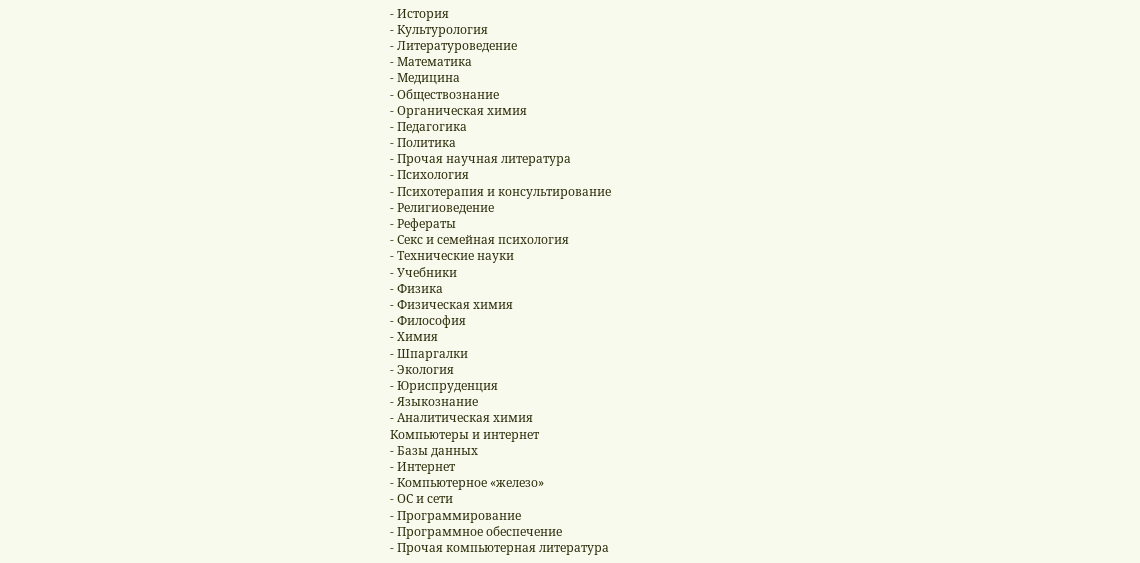- История
- Культурология
- Литературоведение
- Математика
- Медицина
- Обществознание
- Органическая химия
- Педагогика
- Политика
- Прочая научная литература
- Психология
- Психотерапия и консультирование
- Религиоведение
- Рефераты
- Секс и семейная психология
- Технические науки
- Учебники
- Физика
- Физическая химия
- Философия
- Химия
- Шпаргалки
- Экология
- Юриспруденция
- Языкознание
- Аналитическая химия
Компьютеры и интернет
- Базы данных
- Интернет
- Компьютерное «железо»
- ОС и сети
- Программирование
- Программное обеспечение
- Прочая компьютерная литература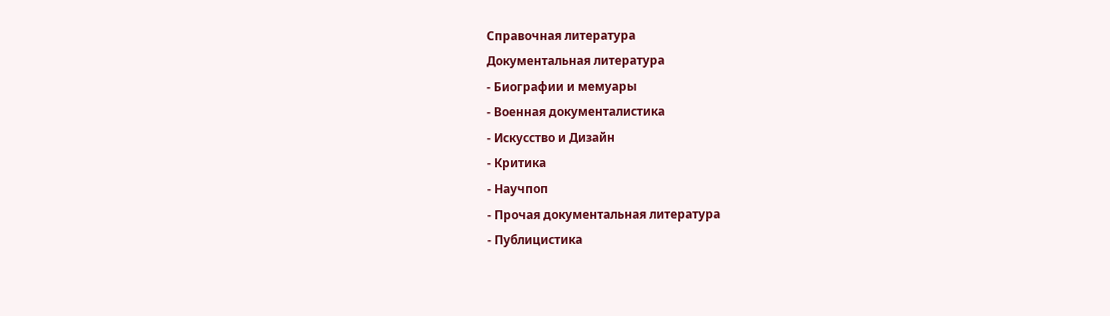Справочная литература
Документальная литература
- Биографии и мемуары
- Военная документалистика
- Искусство и Дизайн
- Критика
- Научпоп
- Прочая документальная литература
- Публицистика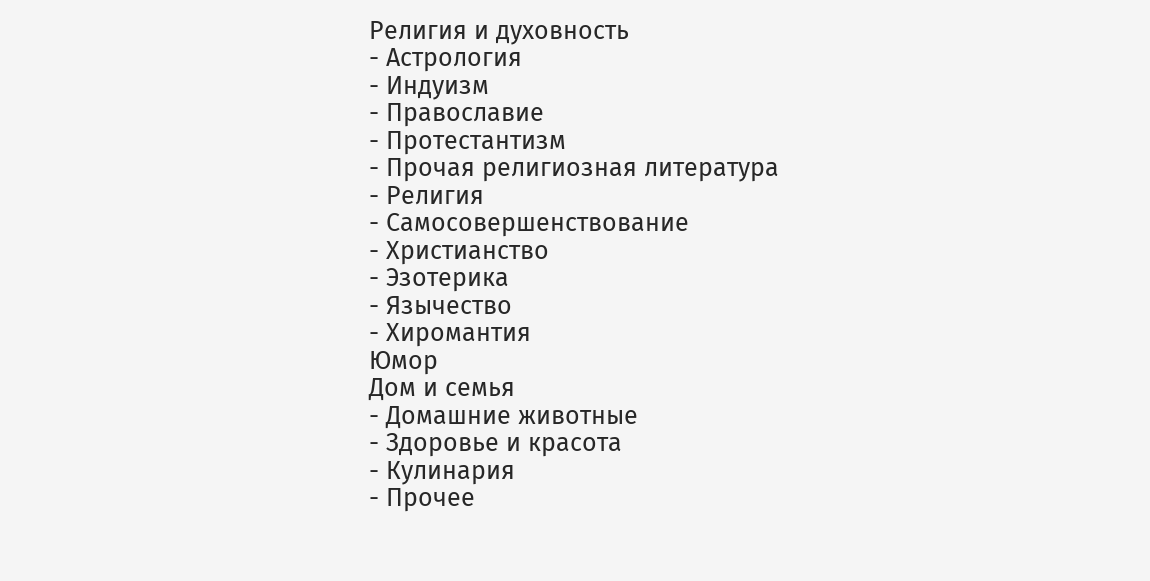Религия и духовность
- Астрология
- Индуизм
- Православие
- Протестантизм
- Прочая религиозная литература
- Религия
- Самосовершенствование
- Христианство
- Эзотерика
- Язычество
- Хиромантия
Юмор
Дом и семья
- Домашние животные
- Здоровье и красота
- Кулинария
- Прочее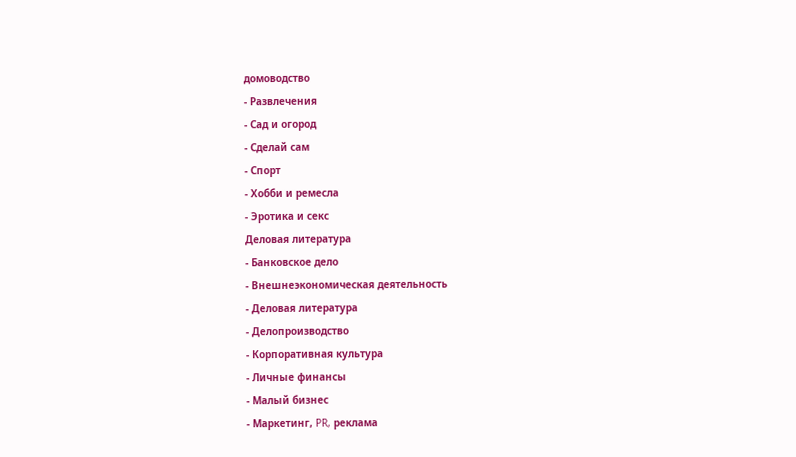домоводство
- Развлечения
- Сад и огород
- Сделай сам
- Спорт
- Хобби и ремесла
- Эротика и секс
Деловая литература
- Банковское дело
- Внешнеэкономическая деятельность
- Деловая литература
- Делопроизводство
- Корпоративная культура
- Личные финансы
- Малый бизнес
- Маркетинг, PR, реклама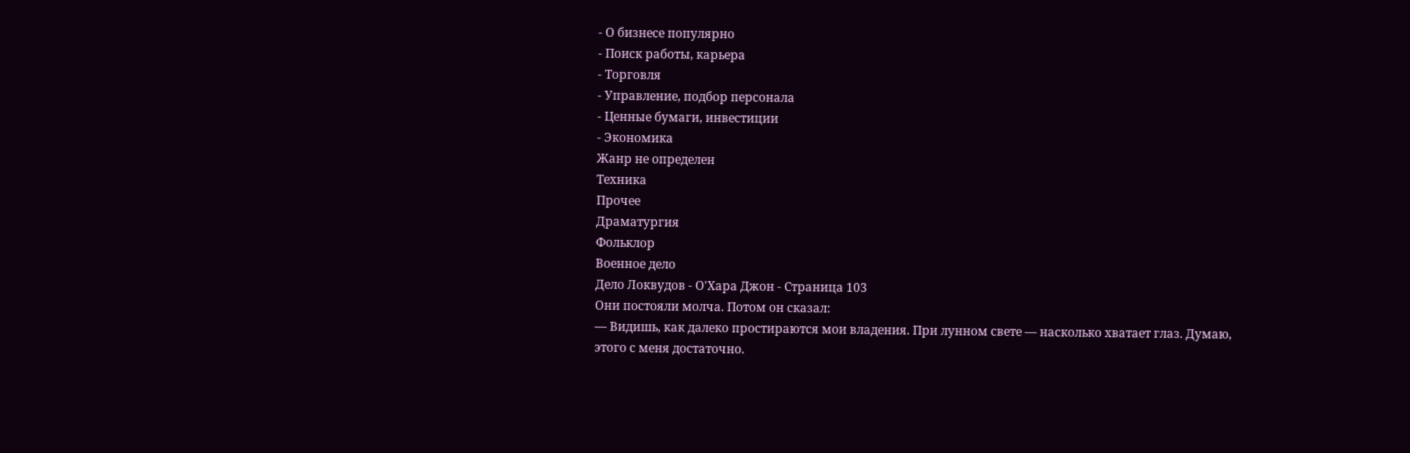- О бизнесе популярно
- Поиск работы, карьера
- Торговля
- Управление, подбор персонала
- Ценные бумаги, инвестиции
- Экономика
Жанр не определен
Техника
Прочее
Драматургия
Фольклор
Военное дело
Дело Локвудов - О'Хара Джон - Страница 103
Они постояли молча. Потом он сказал:
— Видишь, как далеко простираются мои владения. При лунном свете — насколько хватает глаз. Думаю, этого с меня достаточно.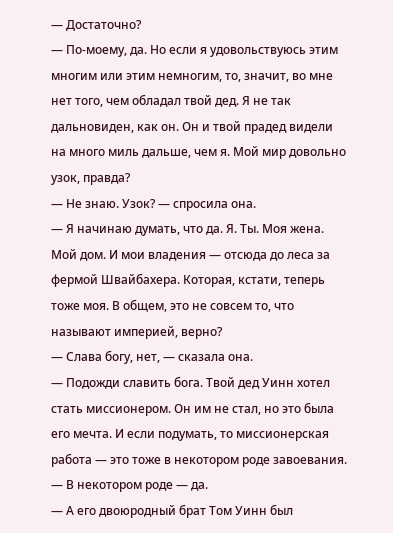— Достаточно?
— По-моему, да. Но если я удовольствуюсь этим многим или этим немногим, то, значит, во мне нет того, чем обладал твой дед. Я не так дальновиден, как он. Он и твой прадед видели на много миль дальше, чем я. Мой мир довольно узок, правда?
— Не знаю. Узок? — спросила она.
— Я начинаю думать, что да. Я. Ты. Моя жена. Мой дом. И мои владения — отсюда до леса за фермой Швайбахера. Которая, кстати, теперь тоже моя. В общем, это не совсем то, что называют империей, верно?
— Слава богу, нет, — сказала она.
— Подожди славить бога. Твой дед Уинн хотел стать миссионером. Он им не стал, но это была его мечта. И если подумать, то миссионерская работа — это тоже в некотором роде завоевания.
— В некотором роде — да.
— А его двоюродный брат Том Уинн был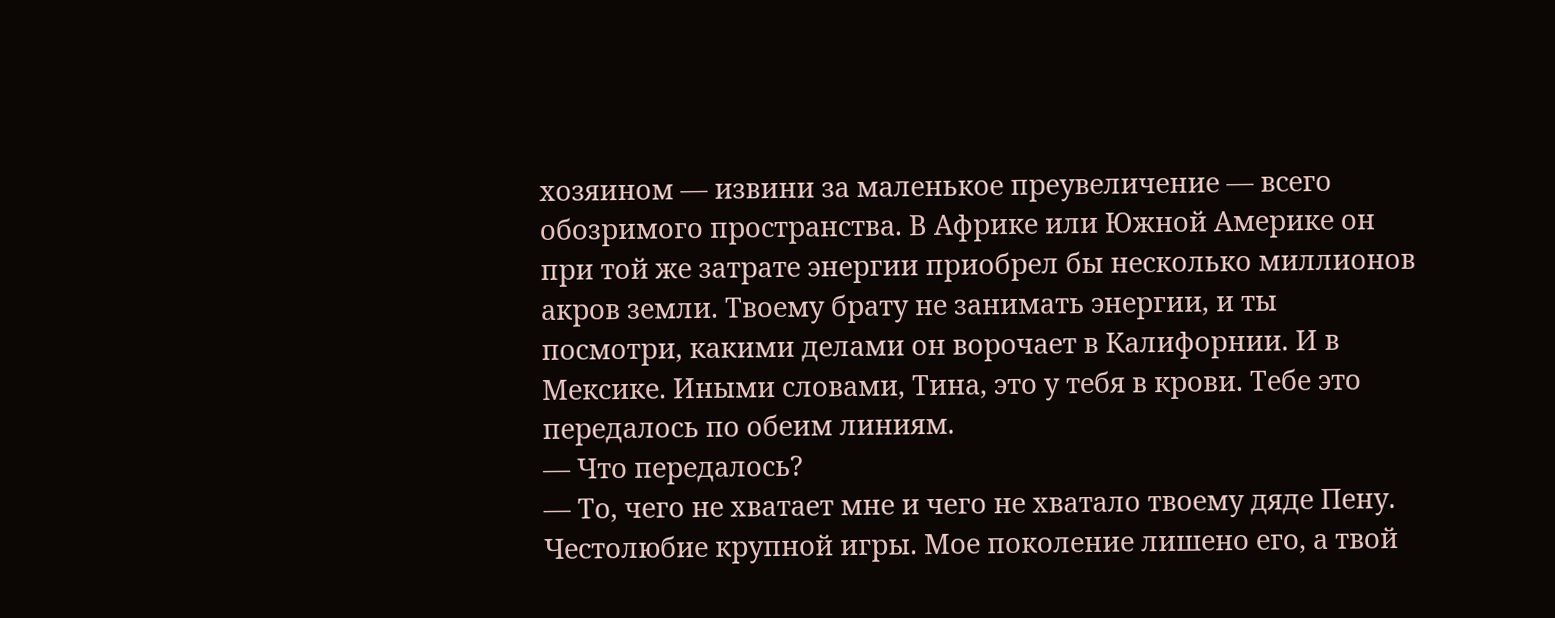хозяином — извини за маленькое преувеличение — всего обозримого пространства. В Африке или Южной Америке он при той же затрате энергии приобрел бы несколько миллионов акров земли. Твоему брату не занимать энергии, и ты посмотри, какими делами он ворочает в Калифорнии. И в Мексике. Иными словами, Тина, это у тебя в крови. Тебе это передалось по обеим линиям.
— Что передалось?
— То, чего не хватает мне и чего не хватало твоему дяде Пену. Честолюбие крупной игры. Мое поколение лишено его, а твой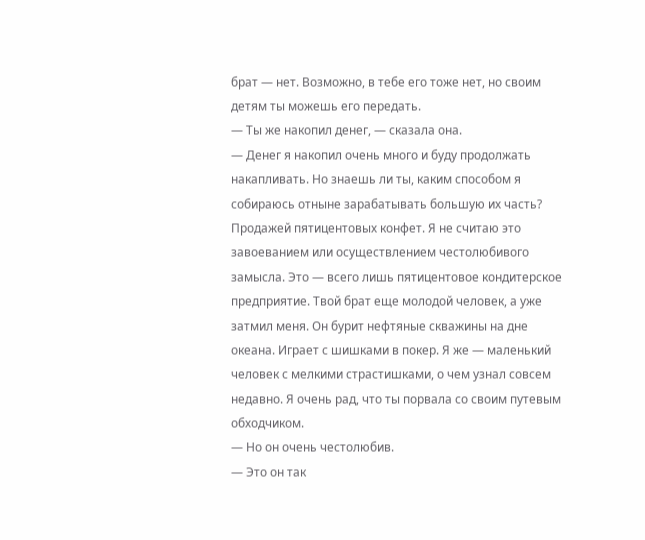брат — нет. Возможно, в тебе его тоже нет, но своим детям ты можешь его передать.
— Ты же накопил денег, — сказала она.
— Денег я накопил очень много и буду продолжать накапливать. Но знаешь ли ты, каким способом я собираюсь отныне зарабатывать большую их часть? Продажей пятицентовых конфет. Я не считаю это завоеванием или осуществлением честолюбивого замысла. Это — всего лишь пятицентовое кондитерское предприятие. Твой брат еще молодой человек, а уже затмил меня. Он бурит нефтяные скважины на дне океана. Играет с шишками в покер. Я же — маленький человек с мелкими страстишками, о чем узнал совсем недавно. Я очень рад, что ты порвала со своим путевым обходчиком.
— Но он очень честолюбив.
— Это он так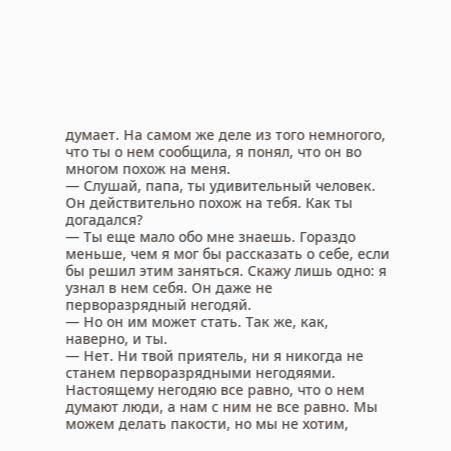думает. На самом же деле из того немногого, что ты о нем сообщила, я понял, что он во многом похож на меня.
— Слушай, папа, ты удивительный человек. Он действительно похож на тебя. Как ты догадался?
— Ты еще мало обо мне знаешь. Гораздо меньше, чем я мог бы рассказать о себе, если бы решил этим заняться. Скажу лишь одно: я узнал в нем себя. Он даже не перворазрядный негодяй.
— Но он им может стать. Так же, как, наверно, и ты.
— Нет. Ни твой приятель, ни я никогда не станем перворазрядными негодяями. Настоящему негодяю все равно, что о нем думают люди, а нам с ним не все равно. Мы можем делать пакости, но мы не хотим,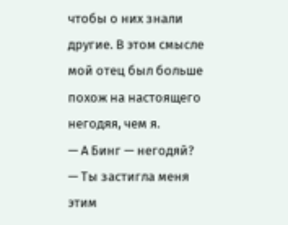чтобы о них знали другие. В этом смысле мой отец был больше похож на настоящего негодяя, чем я.
— А Бинг — негодяй?
— Ты застигла меня этим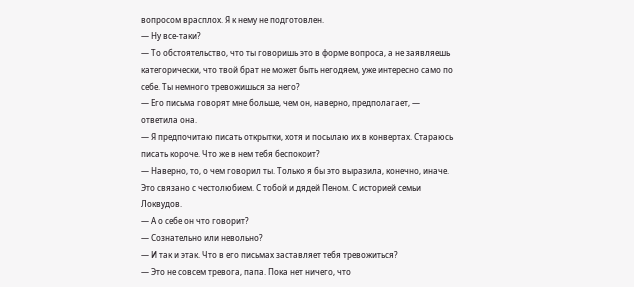вопросом врасплох. Я к нему не подготовлен.
— Ну все-таки?
— То обстоятельство, что ты говоришь это в форме вопроса, а не заявляешь категорически, что твой брат не может быть негодяем, уже интересно само по себе. Ты немного тревожишься за него?
— Его письма говорят мне больше, чем он, наверно, предполагает, — ответила она.
— Я предпочитаю писать открытки, хотя и посылаю их в конвертах. Стараюсь писать короче. Что же в нем тебя беспокоит?
— Наверно, то, о чем говорил ты. Только я бы это выразила, конечно, иначе. Это связано с честолюбием. С тобой и дядей Пеном. С историей семьи Локвудов.
— А о себе он что говорит?
— Сознательно или невольно?
— И так и этак. Что в его письмах заставляет тебя тревожиться?
— Это не совсем тревога, папа. Пока нет ничего, что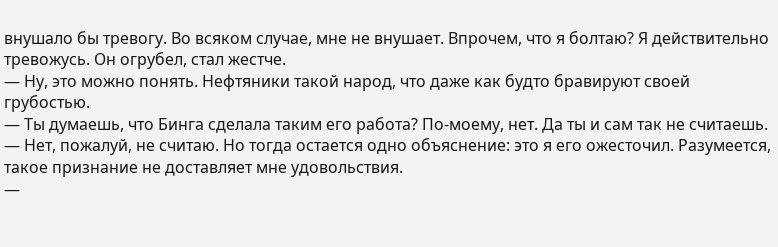внушало бы тревогу. Во всяком случае, мне не внушает. Впрочем, что я болтаю? Я действительно тревожусь. Он огрубел, стал жестче.
— Ну, это можно понять. Нефтяники такой народ, что даже как будто бравируют своей грубостью.
— Ты думаешь, что Бинга сделала таким его работа? По-моему, нет. Да ты и сам так не считаешь.
— Нет, пожалуй, не считаю. Но тогда остается одно объяснение: это я его ожесточил. Разумеется, такое признание не доставляет мне удовольствия.
—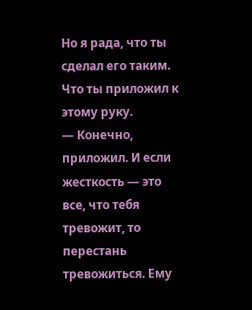Но я рада, что ты сделал его таким. Что ты приложил к этому руку.
— Конечно, приложил. И если жесткость — это все, что тебя тревожит, то перестань тревожиться. Ему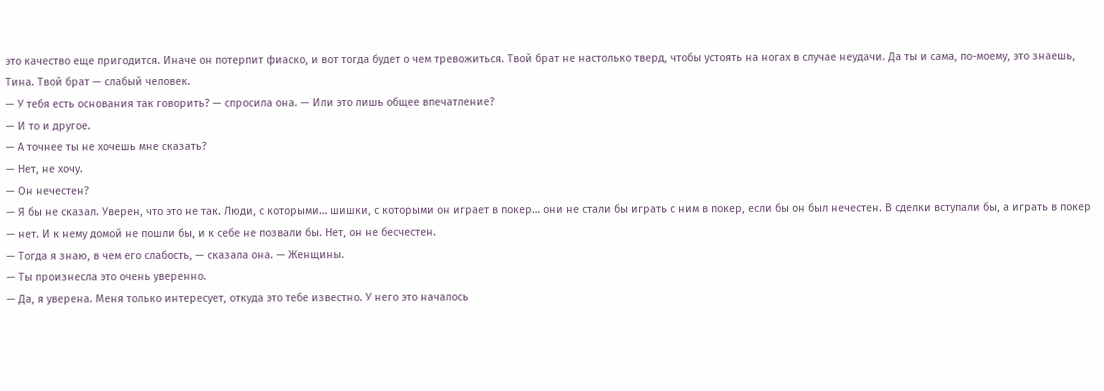это качество еще пригодится. Иначе он потерпит фиаско, и вот тогда будет о чем тревожиться. Твой брат не настолько тверд, чтобы устоять на ногах в случае неудачи. Да ты и сама, по-моему, это знаешь, Тина. Твой брат — слабый человек.
— У тебя есть основания так говорить? — спросила она. — Или это лишь общее впечатление?
— И то и другое.
— А точнее ты не хочешь мне сказать?
— Нет, не хочу.
— Он нечестен?
— Я бы не сказал. Уверен, что это не так. Люди, с которыми… шишки, с которыми он играет в покер… они не стали бы играть с ним в покер, если бы он был нечестен. В сделки вступали бы, а играть в покер — нет. И к нему домой не пошли бы, и к себе не позвали бы. Нет, он не бесчестен.
— Тогда я знаю, в чем его слабость, — сказала она. — Женщины.
— Ты произнесла это очень уверенно.
— Да, я уверена. Меня только интересует, откуда это тебе известно. У него это началось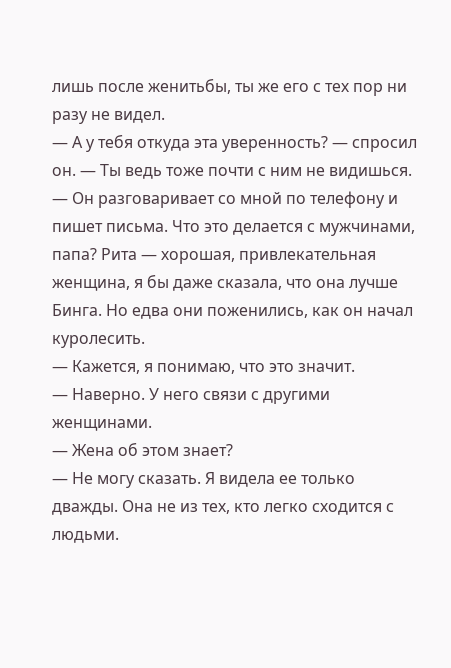лишь после женитьбы, ты же его с тех пор ни разу не видел.
— А у тебя откуда эта уверенность? — спросил он. — Ты ведь тоже почти с ним не видишься.
— Он разговаривает со мной по телефону и пишет письма. Что это делается с мужчинами, папа? Рита — хорошая, привлекательная женщина, я бы даже сказала, что она лучше Бинга. Но едва они поженились, как он начал куролесить.
— Кажется, я понимаю, что это значит.
— Наверно. У него связи с другими женщинами.
— Жена об этом знает?
— Не могу сказать. Я видела ее только дважды. Она не из тех, кто легко сходится с людьми.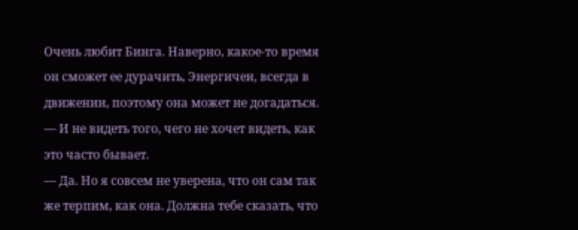Очень любит Бинга. Наверно, какое-то время он сможет ее дурачить, Энергичен, всегда в движении, поэтому она может не догадаться.
— И не видеть того, чего не хочет видеть, как это часто бывает.
— Да. Но я совсем не уверена, что он сам так же терпим, как она. Должна тебе сказать, что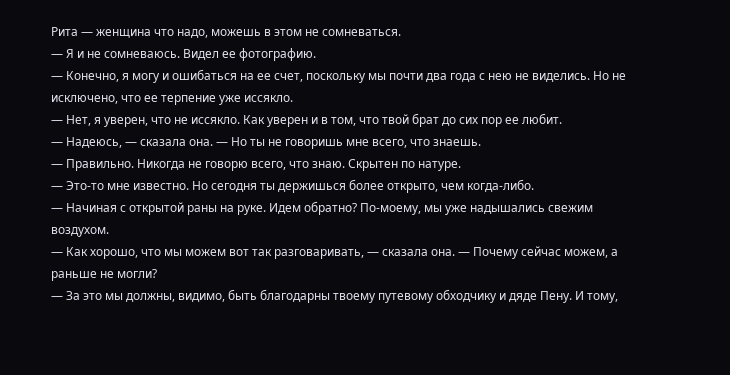Рита — женщина что надо, можешь в этом не сомневаться.
— Я и не сомневаюсь. Видел ее фотографию.
— Конечно, я могу и ошибаться на ее счет, поскольку мы почти два года с нею не виделись. Но не исключено, что ее терпение уже иссякло.
— Нет, я уверен, что не иссякло. Как уверен и в том, что твой брат до сих пор ее любит.
— Надеюсь, — сказала она. — Но ты не говоришь мне всего, что знаешь.
— Правильно. Никогда не говорю всего, что знаю. Скрытен по натуре.
— Это-то мне известно. Но сегодня ты держишься более открыто, чем когда-либо.
— Начиная с открытой раны на руке. Идем обратно? По-моему, мы уже надышались свежим воздухом.
— Как хорошо, что мы можем вот так разговаривать, — сказала она. — Почему сейчас можем, а раньше не могли?
— За это мы должны, видимо, быть благодарны твоему путевому обходчику и дяде Пену. И тому,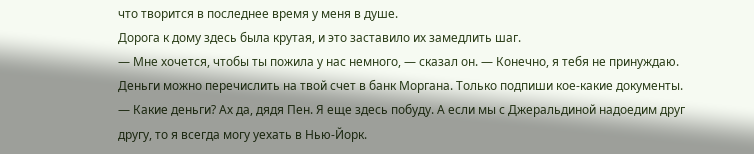что творится в последнее время у меня в душе.
Дорога к дому здесь была крутая, и это заставило их замедлить шаг.
— Мне хочется, чтобы ты пожила у нас немного, — сказал он. — Конечно, я тебя не принуждаю. Деньги можно перечислить на твой счет в банк Моргана. Только подпиши кое-какие документы.
— Какие деньги? Ах да, дядя Пен. Я еще здесь побуду. А если мы с Джеральдиной надоедим друг другу, то я всегда могу уехать в Нью-Йорк.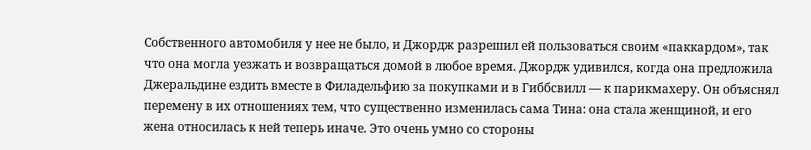Собственного автомобиля у нее не было, и Джордж разрешил ей пользоваться своим «паккардом», так что она могла уезжать и возвращаться домой в любое время. Джордж удивился, когда она предложила Джеральдине ездить вместе в Филадельфию за покупками и в Гиббсвилл — к парикмахеру. Он объяснял перемену в их отношениях тем, что существенно изменилась сама Тина: она стала женщиной, и его жена относилась к ней теперь иначе. Это очень умно со стороны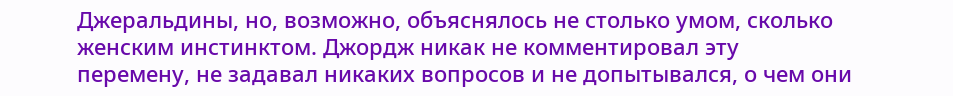Джеральдины, но, возможно, объяснялось не столько умом, сколько женским инстинктом. Джордж никак не комментировал эту перемену, не задавал никаких вопросов и не допытывался, о чем они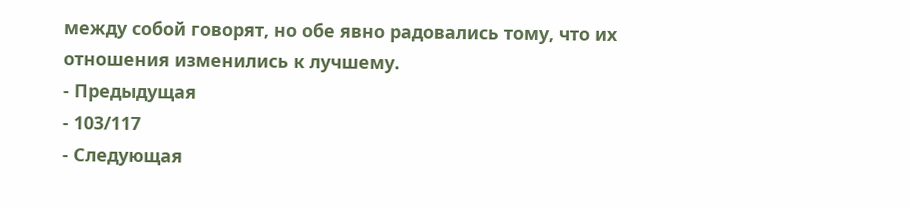между собой говорят, но обе явно радовались тому, что их отношения изменились к лучшему.
- Предыдущая
- 103/117
- Следующая